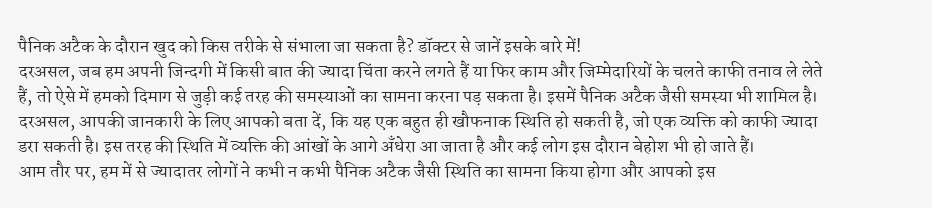पैनिक अटैक के दौरान खुद को किस तरीके से संभाला जा सकता है? डॉक्टर से जानें इसके बारे में!
दरअसल, जब हम अपनी जिन्दगी में किसी बात की ज्यादा चिंता करने लगते हैं या फिर काम और जिम्मेदारियों के चलते काफी तनाव ले लेते हैं, तो ऐसे में हमको दिमाग से जुड़ी कई तरह की समस्याओं का सामना करना पड़ सकता है। इसमें पैनिक अटैक जैसी समस्या भी शामिल है। दरअसल, आपकी जानकारी के लिए आपको बता दें, कि यह एक बहुत ही खौफनाक स्थिति हो सकती है, जो एक व्यक्ति को काफी ज्यादा डरा सकती है। इस तरह की स्थिति में व्यक्ति की आंखों के आगे अँधेरा आ जाता है और कई लोग इस दौरान बेहोश भी हो जाते हैं।
आम तौर पर, हम में से ज्यादातर लोगों ने कभी न कभी पैनिक अटैक जैसी स्थिति का सामना किया होगा और आपको इस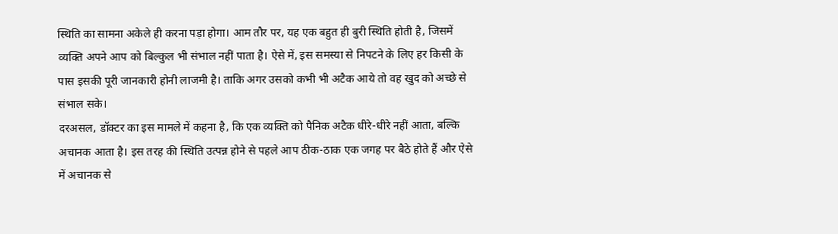स्थिति का सामना अकेले ही करना पड़ा होगा। आम तौर पर, यह एक बहुत ही बुरी स्थिति होती है, जिसमें व्यक्ति अपने आप को बिल्कुल भी संभाल नहीं पाता है। ऐसे में, इस समस्या से निपटने के लिए हर किसी के पास इसकी पूरी जानकारी होनी लाजमी है। ताकि अगर उसको कभी भी अटैक आये तो वह खुद को अच्छे से संभाल सके।
दरअसल, डॉक्टर का इस मामले में कहना है, कि एक व्यक्ति को पैनिक अटैक धीरे-धीरे नहीं आता, बल्कि अचानक आता है। इस तरह की स्थिति उत्पन्न होने से पहले आप ठीक-ठाक एक जगह पर बैठे होते हैं और ऐसे में अचानक से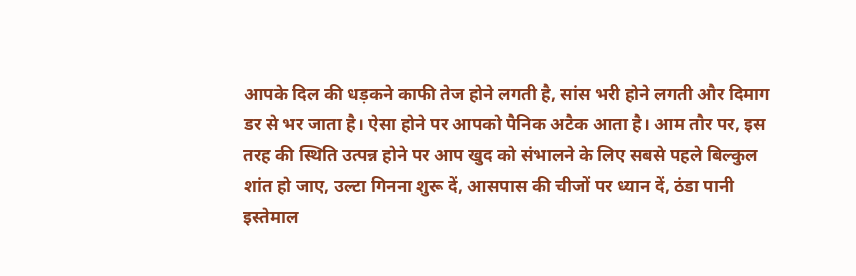आपके दिल की धड़कने काफी तेज होने लगती है, सांस भरी होने लगती और दिमाग डर से भर जाता है। ऐसा होने पर आपको पैनिक अटैक आता है। आम तौर पर, इस तरह की स्थिति उत्पन्न होने पर आप खुद को संभालने के लिए सबसे पहले बिल्कुल शांत हो जाए, उल्टा गिनना शुरू दें, आसपास की चीजों पर ध्यान दें, ठंडा पानी इस्तेमाल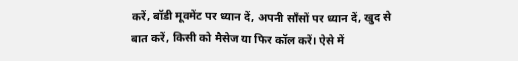करें, बॉडी मूवमेंट पर ध्यान दें, अपनी साँसों पर ध्यान दें, खुद से बात करें, किसी को मैसेज या फिर कॉल करें। ऐसे में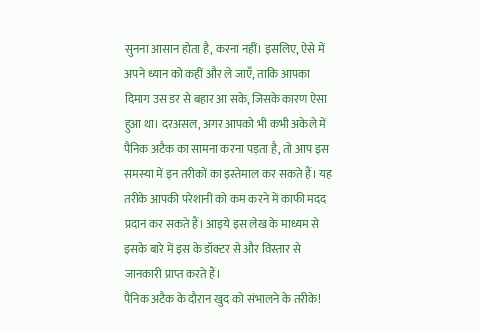सुनना आसान होता है, करना नहीं। इसलिए, ऐसे में अपने ध्यान को कहीं और ले जाएँ, ताकि आपका दिमाग उस डर से बहार आ सके, जिसके कारण ऐसा हुआ था। दरअसल, अगर आपको भी कभी अकेले में पैनिक अटैक का सामना करना पड़ता है, तो आप इस समस्या में इन तरीकों का इस्तेमाल कर सकते हैं। यह तरीके आपकी परेशानी को कम करने में काफी मदद प्रदान कर सकते हैं। आइये इस लेख के माध्यम से इसके बारे में इस के डॉक्टर से और विस्तार से जानकारी प्राप्त करते हैं।
पैनिक अटैक के दौरान खुद को संभालने के तरीके!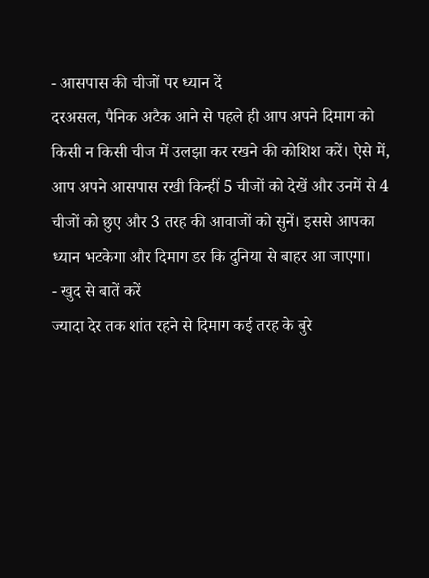- आसपास की चीजों पर ध्यान दें
दरअसल, पैनिक अटैक आने से पहले ही आप अपने दिमाग को किसी न किसी चीज में उलझा कर रखने की कोशिश करें। ऐसे में, आप अपने आसपास रखी किन्हीं 5 चीजों को देखें और उनमें से 4 चीजों को छुए और 3 तरह की आवाजों को सुनें। इससे आपका ध्यान भटकेगा और दिमाग डर कि दुनिया से बाहर आ जाएगा।
- खुद से बातें करें
ज्यादा देर तक शांत रहने से दिमाग कई तरह के बुरे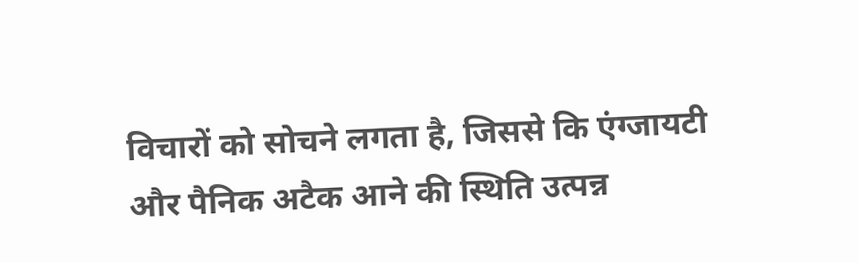विचारों को सोचने लगता है, जिससे कि एंग्जायटी और पैनिक अटैक आने की स्थिति उत्पन्न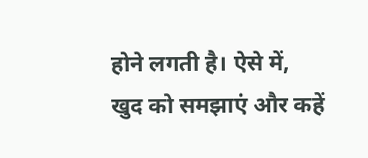होने लगती है। ऐसे में, खुद को समझाएं और कहें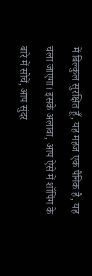में बिल्कुल सुरक्षित हूँ, यह महज एक पैनिक है, यह चला जाएगा। इसके अलावा, आप ऐसे में शॉपिंग के बारे में सोचें, आप सुंदर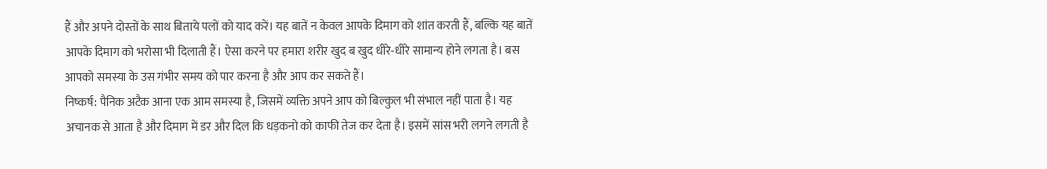हैं और अपने दोस्तों के साथ बिताये पलों को याद करें। यह बातें न केवल आपके दिमाग को शांत करती हैं, बल्कि यह बातें आपके दिमाग को भरोसा भी दिलाती हैं। ऐसा करने पर हमारा शरीर खुद ब खुद धीरे-धीरे सामान्य होने लगता है। बस आपको समस्या के उस गंभीर समय को पार करना है और आप कर सकते हैं।
निष्कर्ष: पैनिक अटैक आना एक आम समस्या है, जिसमें व्यक्ति अपने आप को बिल्कुल भी संभाल नहीं पाता है। यह अचानक से आता है और दिमाग में डर और दिल कि धड़कनो को काफी तेज कर देता है। इसमें सांस भरी लगने लगती है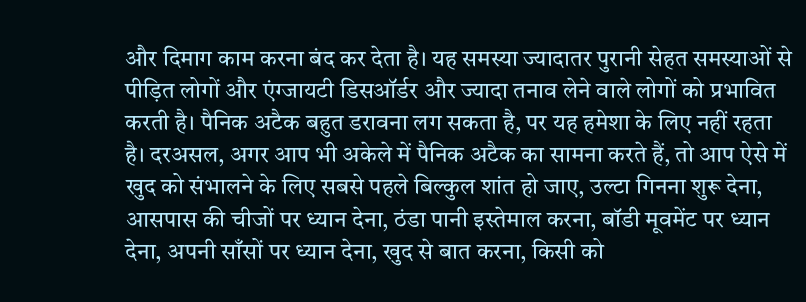और दिमाग काम करना बंद कर देता है। यह समस्या ज्यादातर पुरानी सेहत समस्याओं से पीड़ित लोगों और एंग्जायटी डिसऑर्डर और ज्यादा तनाव लेने वाले लोगों को प्रभावित करती है। पैनिक अटैक बहुत डरावना लग सकता है, पर यह हमेशा के लिए नहीं रहता है। दरअसल, अगर आप भी अकेले में पैनिक अटैक का सामना करते हैं, तो आप ऐसे में खुद को संभालने के लिए सबसे पहले बिल्कुल शांत हो जाए, उल्टा गिनना शुरू देना, आसपास की चीजों पर ध्यान देना, ठंडा पानी इस्तेमाल करना, बॉडी मूवमेंट पर ध्यान देना, अपनी साँसों पर ध्यान देना, खुद से बात करना, किसी को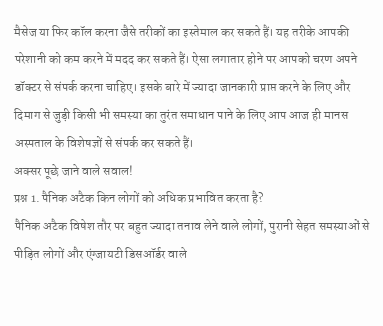मैसेज या फिर कॉल करना जैसे तरीकों का इस्तेमाल कर सकते हैं। यह तरीके आपकी परेशानी को कम करने में मदद कर सकते हैं। ऐसा लगातार होने पर आपको चरण अपने डॉक्टर से संपर्क करना चाहिए। इसके बारे में ज्यादा जानकारी प्राप्त करने के लिए और दिमाग से जुड़ी किसी भी समस्या का तुरंत समाधान पाने के लिए आप आज ही मानस अस्पताल के विशेषज्ञों से संपर्क कर सकते हैं।
अक्सर पूछे जाने वाले सवाल!
प्रश्न 1. पैनिक अटैक किन लोगों को अधिक प्रभावित करता है?
पैनिक अटैक विषेश तौर पर बहुत ज्यादा तनाव लेने वाले लोगों, पुरानी सेहत समस्याओं से पीड़ित लोगों और एंग्जायटी डिसऑर्डर वाले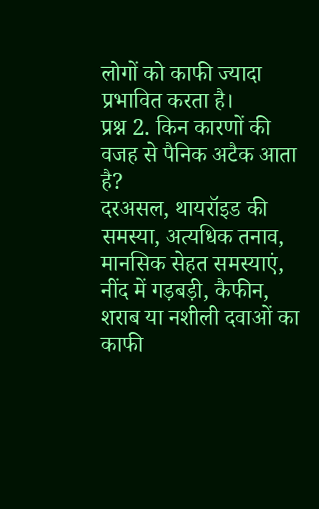लोगों को काफी ज्यादा प्रभावित करता है।
प्रश्न 2. किन कारणों की वजह से पैनिक अटैक आता है?
दरअसल, थायरॉइड की समस्या, अत्यधिक तनाव, मानसिक सेहत समस्याएं, नींद में गड़बड़ी, कैफीन, शराब या नशीली दवाओं का काफी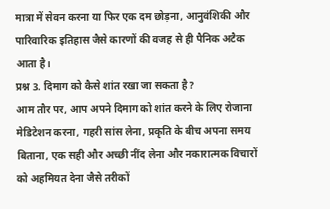मात्रा में सेवन करना या फिर एक दम छोड़ना, आनुवंशिकी और पारिवारिक इतिहास जैसे कारणों की वजह से ही पैनिक अटैक आता है।
प्रश्न 3. दिमाग को कैसे शांत रखा जा सकता है?
आम तौर पर, आप अपने दिमाग को शांत करने के लिए रोजाना मेडिटेशन करना, गहरी सांस लेना, प्रकृति के बीच अपना समय बिताना, एक सही और अच्छी नींद लेना और नकारात्मक विचारों को अहमियत देना जैसे तरीकों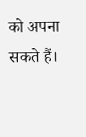को अपना सकते हैं।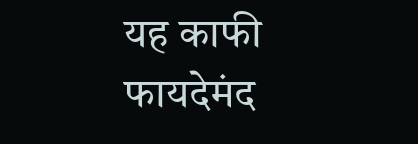यह काफी फायदेमंद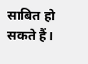साबित हो सकते हैं।